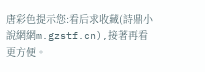唐彩色提示您:看后求收藏(詩鼎小說網網m.gzstf.cn),接著再看更方便。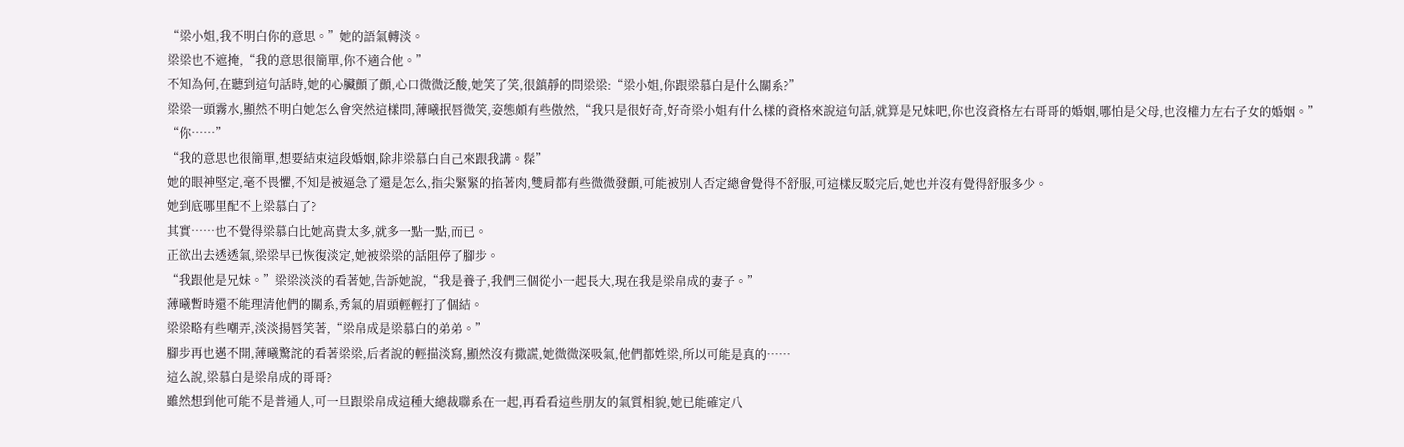“梁小姐,我不明白你的意思。”她的語氣轉淡。
梁梁也不遮掩,“我的意思很簡單,你不適合他。”
不知為何,在聽到這句話時,她的心臟顫了顫,心口微微泛酸,她笑了笑,很鎮靜的問梁梁:“梁小姐,你跟梁慕白是什么關系?”
梁梁一頭霧水,顯然不明白她怎么會突然這樣問,薄曦抿唇微笑,姿態頗有些傲然,“我只是很好奇,好奇梁小姐有什么樣的資格來說這句話,就算是兄妹吧,你也沒資格左右哥哥的婚姻,哪怕是父母,也沒權力左右子女的婚姻。”
“你……”
“我的意思也很簡單,想要結束這段婚姻,除非梁慕白自己來跟我講。髹”
她的眼神堅定,毫不畏懼,不知是被逼急了還是怎么,指尖緊緊的掐著肉,雙肩都有些微微發顫,可能被別人否定總會覺得不舒服,可這樣反駁完后,她也并沒有覺得舒服多少。
她到底哪里配不上梁慕白了?
其實……也不覺得梁慕白比她高貴太多,就多一點一點,而已。
正欲出去透透氣,梁梁早已恢復淡定,她被梁梁的話阻停了腳步。
“我跟他是兄妹。”梁梁淡淡的看著她,告訴她說,“我是養子,我們三個從小一起長大,現在我是梁帛成的妻子。”
薄曦暫時還不能理清他們的關系,秀氣的眉頭輕輕打了個結。
梁梁略有些嘲弄,淡淡揚唇笑著,“梁帛成是梁慕白的弟弟。”
腳步再也邁不開,薄曦驚詫的看著梁梁,后者說的輕描淡寫,顯然沒有撒謊,她微微深吸氣,他們都姓梁,所以可能是真的……
這么說,梁慕白是梁帛成的哥哥?
雖然想到他可能不是普通人,可一旦跟梁帛成這種大總裁聯系在一起,再看看這些朋友的氣質相貌,她已能確定八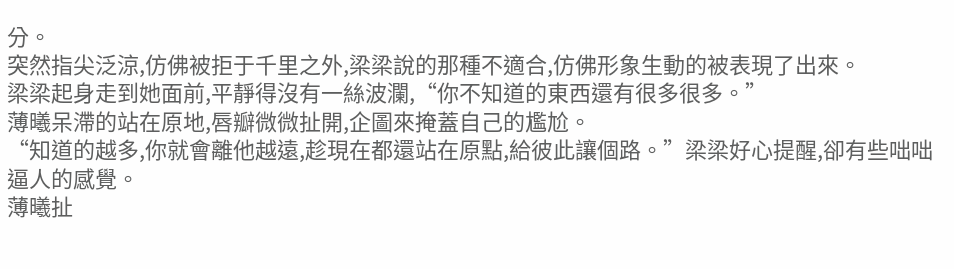分。
突然指尖泛涼,仿佛被拒于千里之外,梁梁說的那種不適合,仿佛形象生動的被表現了出來。
梁梁起身走到她面前,平靜得沒有一絲波瀾,“你不知道的東西還有很多很多。”
薄曦呆滯的站在原地,唇瓣微微扯開,企圖來掩蓋自己的尷尬。
“知道的越多,你就會離他越遠,趁現在都還站在原點,給彼此讓個路。”梁梁好心提醒,卻有些咄咄逼人的感覺。
薄曦扯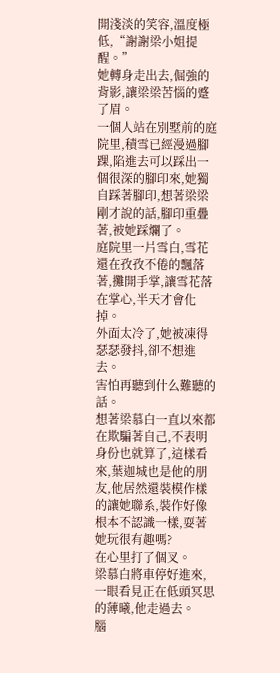開淺淡的笑容,溫度極低,“謝謝梁小姐提醒。”
她轉身走出去,倔強的背影,讓梁梁苦惱的蹙了眉。
一個人站在別墅前的庭院里,積雪已經漫過腳踝,陷進去可以踩出一個很深的腳印來,她獨自踩著腳印,想著梁梁剛才說的話,腳印重疊著,被她踩爛了。
庭院里一片雪白,雪花還在孜孜不倦的飄落著,攤開手掌,讓雪花落在掌心,半天才會化掉。
外面太冷了,她被凍得瑟瑟發抖,卻不想進去。
害怕再聽到什么難聽的話。
想著梁慕白一直以來都在欺騙著自己,不表明身份也就算了,這樣看來,葉迦城也是他的朋友,他居然還裝模作樣的讓她聯系,裝作好像根本不認識一樣,耍著她玩很有趣嗎?
在心里打了個叉。
梁慕白將車停好進來,一眼看見正在低頭冥思的薄曦,他走過去。
腦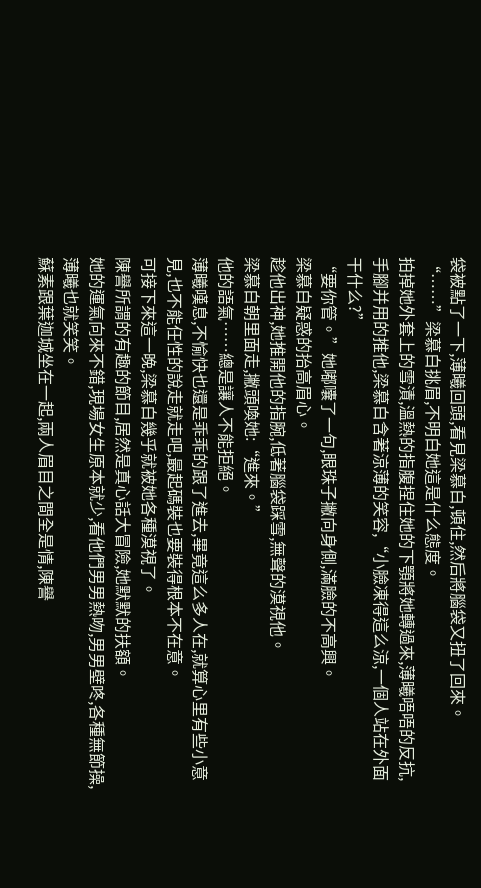袋被點了一下,薄曦回頭,看見梁慕白,頓住,然后將腦袋又扭了回來。
“……”梁慕白挑眉,不明白她這是什么態度。
拍掉她外套上的雪漬,溫熱的指腹捏住她的下顎將她轉過來,薄曦唔唔的反抗,手腳并用的推他,梁慕白含著涼薄的笑容,“小臉凍得這么涼,一個人站在外面干什么?”
“要你管。”她嘟囔了一句,眼珠子撇向身側,滿臉的不高興。
梁慕白疑惑的抬高眉心。
趁他出神,她推開他的指腕,低著腦袋踩雪,無聲的漠視他。
梁慕白朝里面走,撇頭喚她:“進來。”
他的語氣……總是讓人不能拒絕。
薄曦嘆息,不愉快也還是乖乖的跟了進去,畢竟這么多人在,就算心里有些小意見,也不能任性的說走就走吧,最起碼裝也要裝得根本不在意。
可接下來這一晚,梁慕白幾乎就被她各種漠視了。
陳譽所謂的有趣的節目,居然是真心話大冒險,她默默的扶額。
她的運氣向來不錯,現場女生原本就少,看他們男男熱吻,男男壁咚,各種無節操,薄曦也就笑笑。
蘇素跟葉迦城坐在一起,兩人眉目之間全是情,陳譽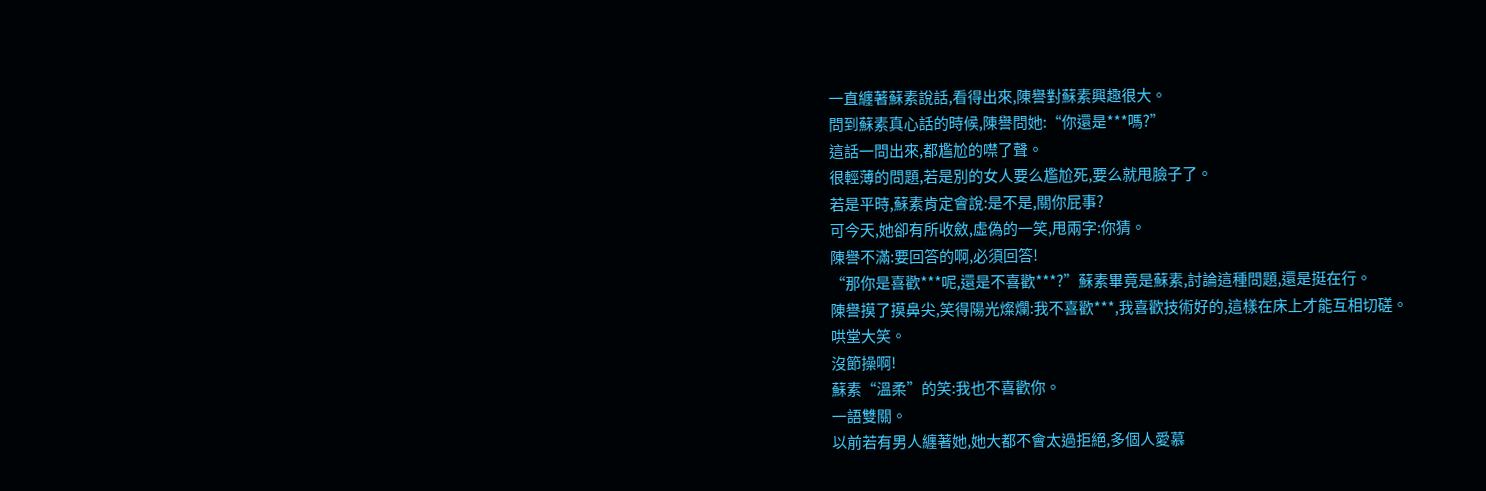一直纏著蘇素說話,看得出來,陳譽對蘇素興趣很大。
問到蘇素真心話的時候,陳譽問她:“你還是***嗎?”
這話一問出來,都尷尬的噤了聲。
很輕薄的問題,若是別的女人要么尷尬死,要么就甩臉子了。
若是平時,蘇素肯定會說:是不是,關你屁事?
可今天,她卻有所收斂,虛偽的一笑,甩兩字:你猜。
陳譽不滿:要回答的啊,必須回答!
“那你是喜歡***呢,還是不喜歡***?”蘇素畢竟是蘇素,討論這種問題,還是挺在行。
陳譽摸了摸鼻尖,笑得陽光燦爛:我不喜歡***,我喜歡技術好的,這樣在床上才能互相切磋。
哄堂大笑。
沒節操啊!
蘇素“溫柔”的笑:我也不喜歡你。
一語雙關。
以前若有男人纏著她,她大都不會太過拒絕,多個人愛慕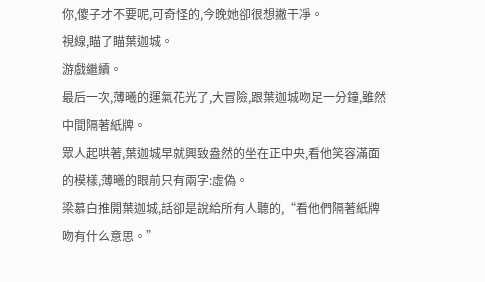你,傻子才不要呢,可奇怪的,今晚她卻很想撇干凈。
視線,瞄了瞄葉迦城。
游戲繼續。
最后一次,薄曦的運氣花光了,大冒險,跟葉迦城吻足一分鐘,雖然中間隔著紙牌。
眾人起哄著,葉迦城早就興致盎然的坐在正中央,看他笑容滿面的模樣,薄曦的眼前只有兩字:虛偽。
梁慕白推開葉迦城,話卻是說給所有人聽的,“看他們隔著紙牌吻有什么意思。”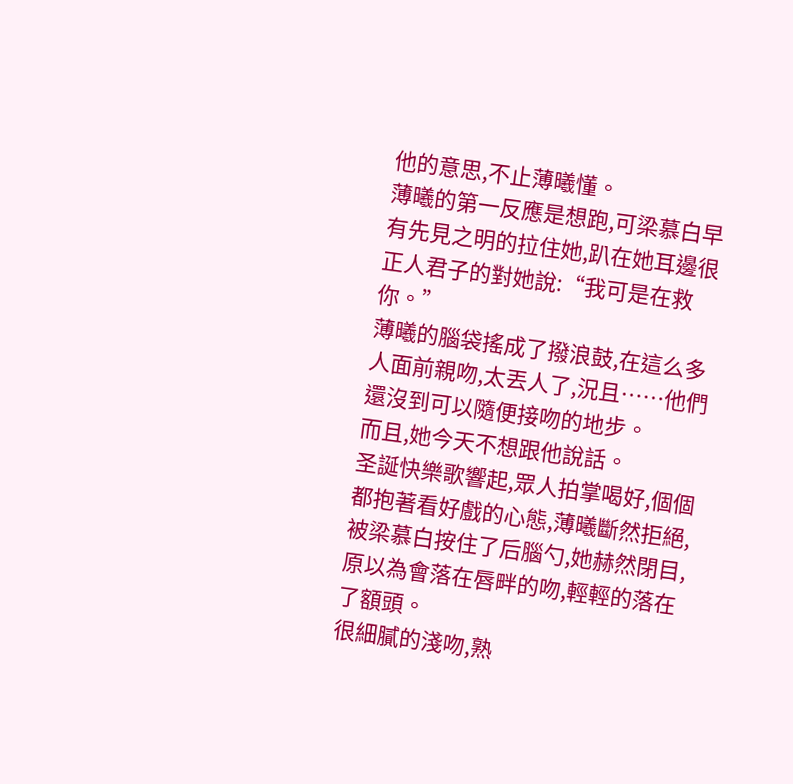他的意思,不止薄曦懂。
薄曦的第一反應是想跑,可梁慕白早有先見之明的拉住她,趴在她耳邊很正人君子的對她說:“我可是在救你。”
薄曦的腦袋搖成了撥浪鼓,在這么多人面前親吻,太丟人了,況且……他們還沒到可以隨便接吻的地步。
而且,她今天不想跟他說話。
圣誕快樂歌響起,眾人拍掌喝好,個個都抱著看好戲的心態,薄曦斷然拒絕,被梁慕白按住了后腦勺,她赫然閉目,原以為會落在唇畔的吻,輕輕的落在了額頭。
很細膩的淺吻,熟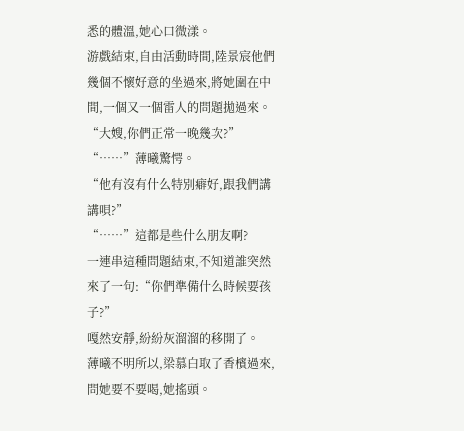悉的體溫,她心口微漾。
游戲結束,自由活動時間,陸景宸他們幾個不懷好意的坐過來,將她圍在中間,一個又一個雷人的問題拋過來。
“大嫂,你們正常一晚幾次?”
“……”薄曦驚愕。
“他有沒有什么特別癖好,跟我們講講唄?”
“……”這都是些什么朋友啊?
一連串這種問題結束,不知道誰突然來了一句:“你們準備什么時候要孩子?”
嘎然安靜,紛紛灰溜溜的移開了。
薄曦不明所以,梁慕白取了香檳過來,問她要不要喝,她搖頭。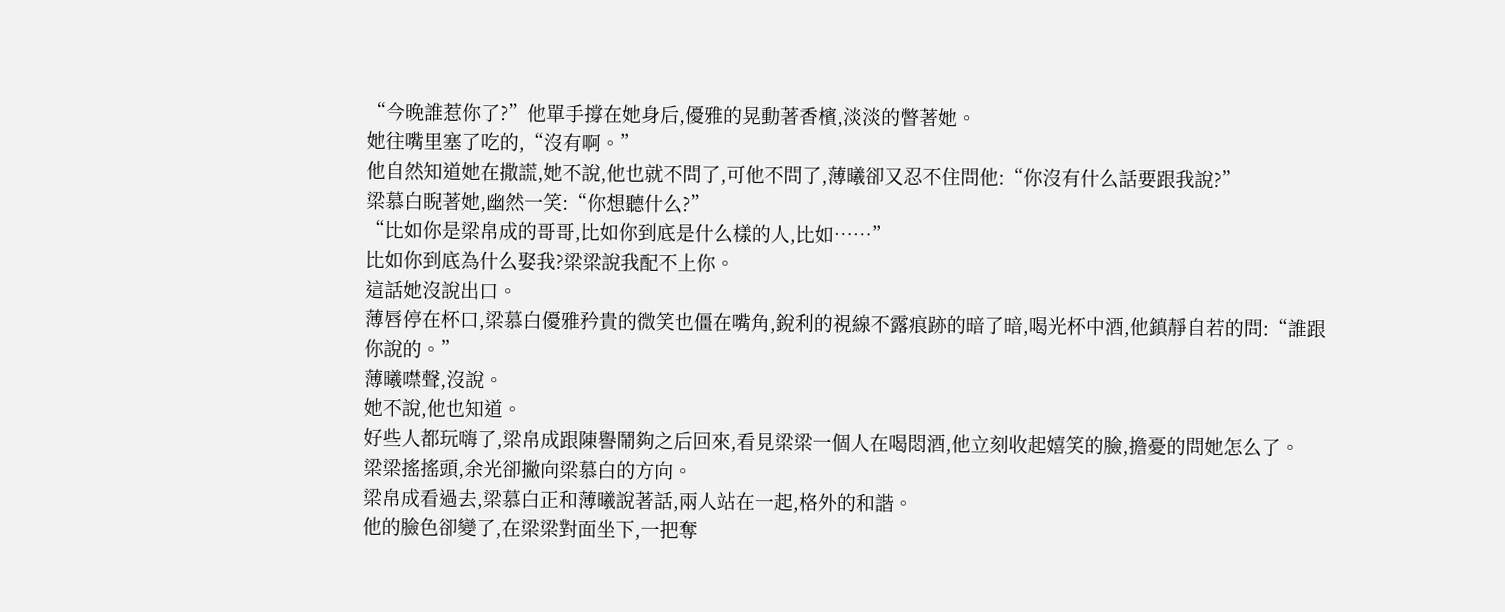“今晚誰惹你了?”他單手撐在她身后,優雅的晃動著香檳,淡淡的瞥著她。
她往嘴里塞了吃的,“沒有啊。”
他自然知道她在撒謊,她不說,他也就不問了,可他不問了,薄曦卻又忍不住問他:“你沒有什么話要跟我說?”
梁慕白睨著她,幽然一笑:“你想聽什么?”
“比如你是梁帛成的哥哥,比如你到底是什么樣的人,比如……”
比如你到底為什么娶我?梁梁說我配不上你。
這話她沒說出口。
薄唇停在杯口,梁慕白優雅矜貴的微笑也僵在嘴角,銳利的視線不露痕跡的暗了暗,喝光杯中酒,他鎮靜自若的問:“誰跟你說的。”
薄曦噤聲,沒說。
她不說,他也知道。
好些人都玩嗨了,梁帛成跟陳譽鬧夠之后回來,看見梁梁一個人在喝悶酒,他立刻收起嬉笑的臉,擔憂的問她怎么了。
梁梁搖搖頭,余光卻撇向梁慕白的方向。
梁帛成看過去,梁慕白正和薄曦說著話,兩人站在一起,格外的和諧。
他的臉色卻變了,在梁梁對面坐下,一把奪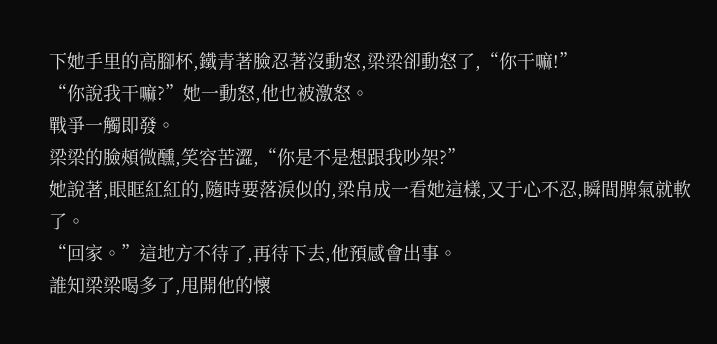下她手里的高腳杯,鐵青著臉忍著沒動怒,梁梁卻動怒了,“你干嘛!”
“你說我干嘛?”她一動怒,他也被激怒。
戰爭一觸即發。
梁梁的臉頰微醺,笑容苦澀,“你是不是想跟我吵架?”
她說著,眼眶紅紅的,隨時要落淚似的,梁帛成一看她這樣,又于心不忍,瞬間脾氣就軟了。
“回家。”這地方不待了,再待下去,他預感會出事。
誰知梁梁喝多了,甩開他的懷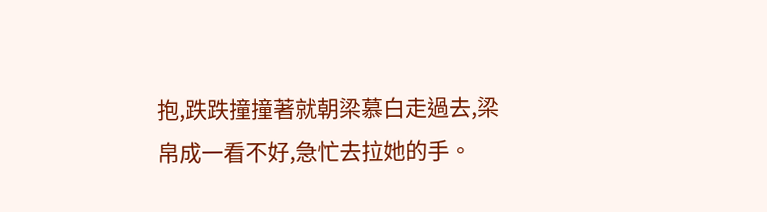抱,跌跌撞撞著就朝梁慕白走過去,梁帛成一看不好,急忙去拉她的手。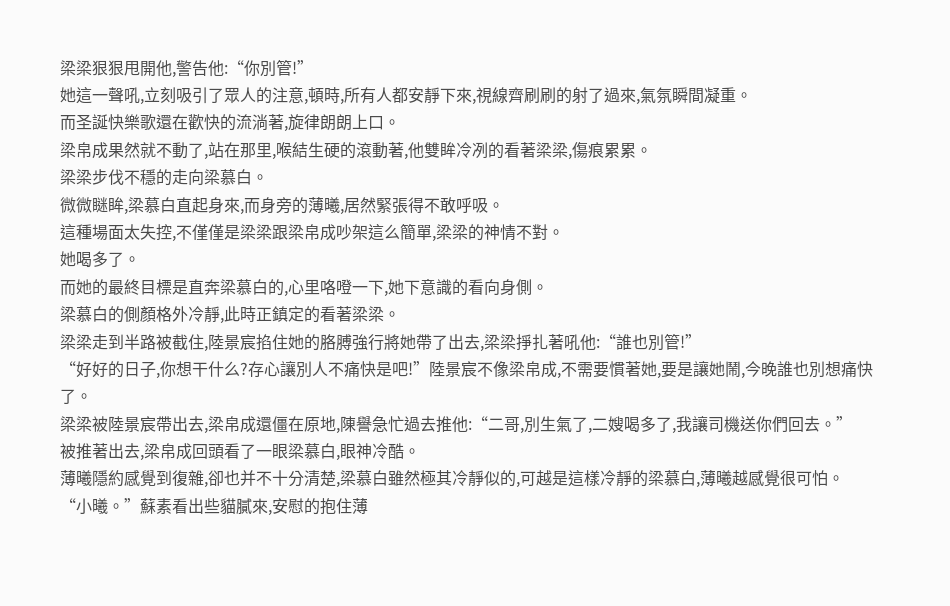梁梁狠狠甩開他,警告他:“你別管!”
她這一聲吼,立刻吸引了眾人的注意,頓時,所有人都安靜下來,視線齊刷刷的射了過來,氣氛瞬間凝重。
而圣誕快樂歌還在歡快的流淌著,旋律朗朗上口。
梁帛成果然就不動了,站在那里,喉結生硬的滾動著,他雙眸冷冽的看著梁梁,傷痕累累。
梁梁步伐不穩的走向梁慕白。
微微瞇眸,梁慕白直起身來,而身旁的薄曦,居然緊張得不敢呼吸。
這種場面太失控,不僅僅是梁梁跟梁帛成吵架這么簡單,梁梁的神情不對。
她喝多了。
而她的最終目標是直奔梁慕白的,心里咯噔一下,她下意識的看向身側。
梁慕白的側顏格外冷靜,此時正鎮定的看著梁梁。
梁梁走到半路被截住,陸景宸掐住她的胳膊強行將她帶了出去,梁梁掙扎著吼他:“誰也別管!”
“好好的日子,你想干什么?存心讓別人不痛快是吧!”陸景宸不像梁帛成,不需要慣著她,要是讓她鬧,今晚誰也別想痛快了。
梁梁被陸景宸帶出去,梁帛成還僵在原地,陳譽急忙過去推他:“二哥,別生氣了,二嫂喝多了,我讓司機送你們回去。”
被推著出去,梁帛成回頭看了一眼梁慕白,眼神冷酷。
薄曦隱約感覺到復雜,卻也并不十分清楚,梁慕白雖然極其冷靜似的,可越是這樣冷靜的梁慕白,薄曦越感覺很可怕。
“小曦。”蘇素看出些貓膩來,安慰的抱住薄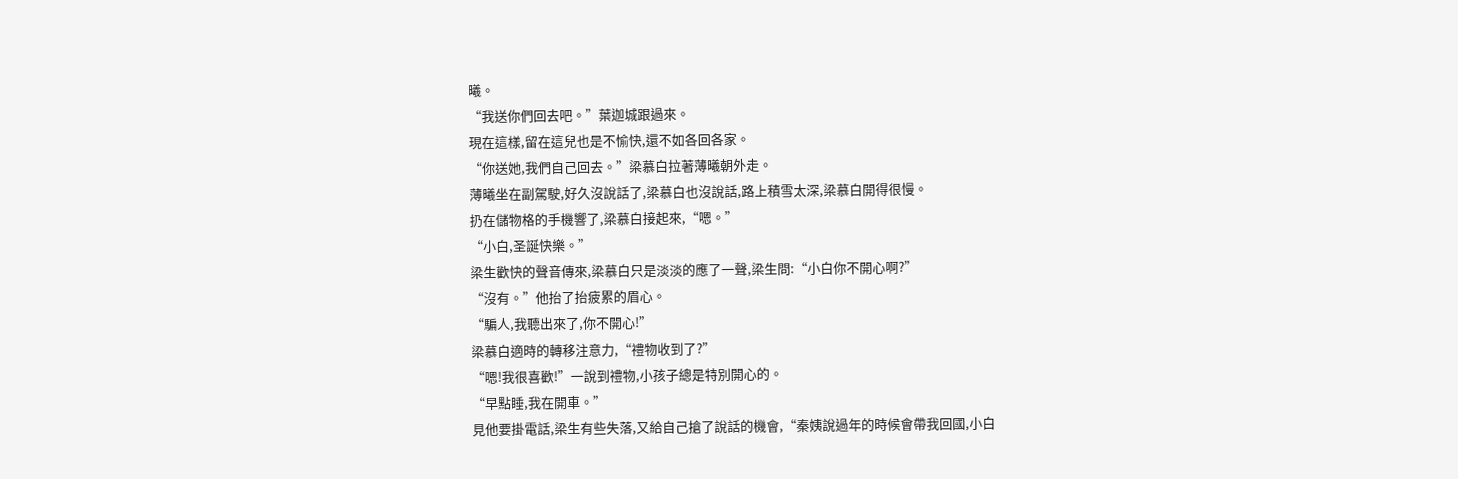曦。
“我送你們回去吧。”葉迦城跟過來。
現在這樣,留在這兒也是不愉快,還不如各回各家。
“你送她,我們自己回去。”梁慕白拉著薄曦朝外走。
薄曦坐在副駕駛,好久沒說話了,梁慕白也沒說話,路上積雪太深,梁慕白開得很慢。
扔在儲物格的手機響了,梁慕白接起來,“嗯。”
“小白,圣誕快樂。”
梁生歡快的聲音傳來,梁慕白只是淡淡的應了一聲,梁生問:“小白你不開心啊?”
“沒有。”他抬了抬疲累的眉心。
“騙人,我聽出來了,你不開心!”
梁慕白適時的轉移注意力,“禮物收到了?”
“嗯!我很喜歡!”一說到禮物,小孩子總是特別開心的。
“早點睡,我在開車。”
見他要掛電話,梁生有些失落,又給自己搶了說話的機會,“秦姨說過年的時候會帶我回國,小白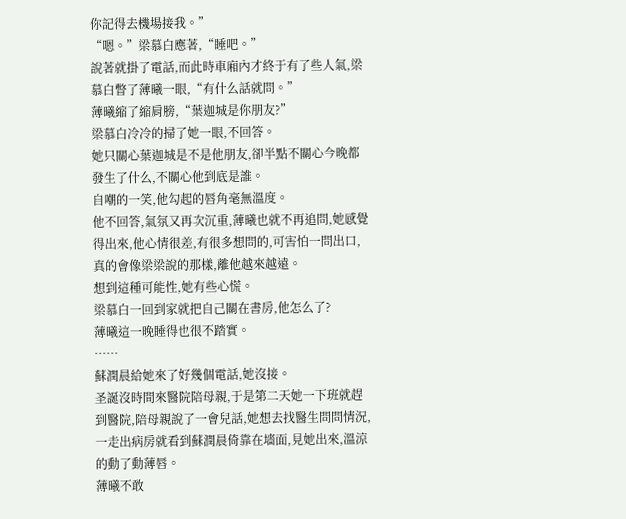你記得去機場接我。”
“嗯。”梁慕白應著,“睡吧。”
說著就掛了電話,而此時車廂內才終于有了些人氣,梁慕白瞥了薄曦一眼,“有什么話就問。”
薄曦縮了縮肩膀,“葉迦城是你朋友?”
梁慕白冷冷的掃了她一眼,不回答。
她只關心葉迦城是不是他朋友,卻半點不關心今晚都發生了什么,不關心他到底是誰。
自嘲的一笑,他勾起的唇角毫無溫度。
他不回答,氣氛又再次沉重,薄曦也就不再追問,她感覺得出來,他心情很差,有很多想問的,可害怕一問出口,真的會像梁梁說的那樣,離他越來越遠。
想到這種可能性,她有些心慌。
梁慕白一回到家就把自己關在書房,他怎么了?
薄曦這一晚睡得也很不踏實。
……
蘇潤晨給她來了好幾個電話,她沒接。
圣誕沒時間來醫院陪母親,于是第二天她一下班就趕到醫院,陪母親說了一會兒話,她想去找醫生問問情況,一走出病房就看到蘇潤晨倚靠在墻面,見她出來,溫涼的動了動薄唇。
薄曦不敢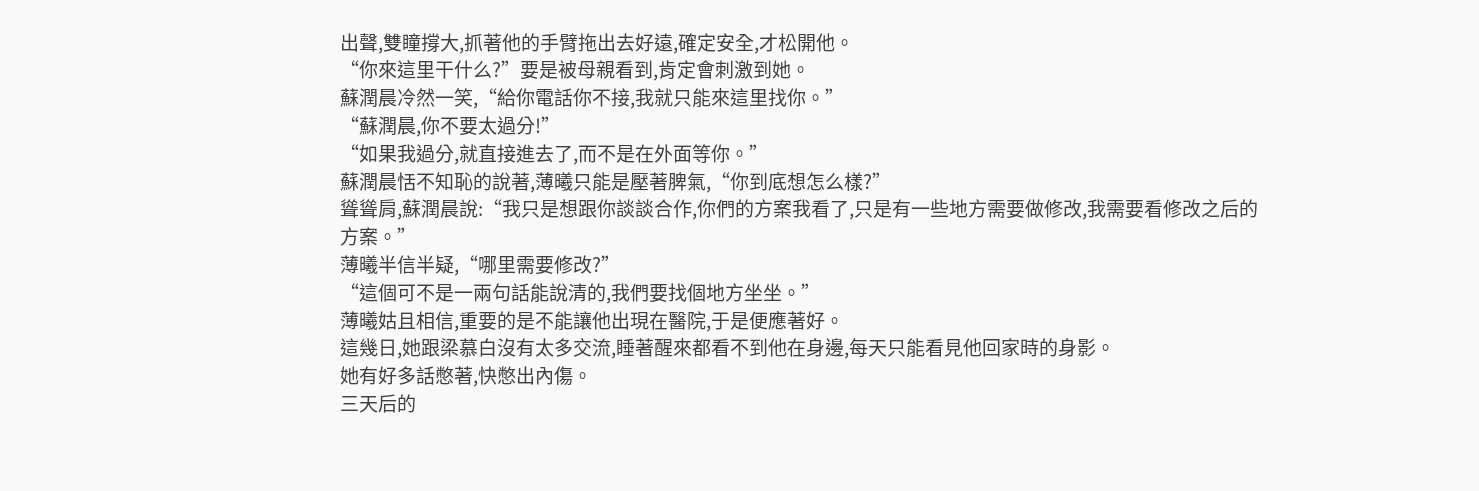出聲,雙瞳撐大,抓著他的手臂拖出去好遠,確定安全,才松開他。
“你來這里干什么?”要是被母親看到,肯定會刺激到她。
蘇潤晨冷然一笑,“給你電話你不接,我就只能來這里找你。”
“蘇潤晨,你不要太過分!”
“如果我過分,就直接進去了,而不是在外面等你。”
蘇潤晨恬不知恥的說著,薄曦只能是壓著脾氣,“你到底想怎么樣?”
聳聳肩,蘇潤晨說:“我只是想跟你談談合作,你們的方案我看了,只是有一些地方需要做修改,我需要看修改之后的方案。”
薄曦半信半疑,“哪里需要修改?”
“這個可不是一兩句話能說清的,我們要找個地方坐坐。”
薄曦姑且相信,重要的是不能讓他出現在醫院,于是便應著好。
這幾日,她跟梁慕白沒有太多交流,睡著醒來都看不到他在身邊,每天只能看見他回家時的身影。
她有好多話憋著,快憋出內傷。
三天后的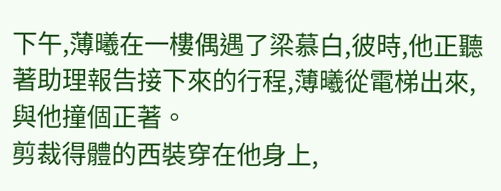下午,薄曦在一樓偶遇了梁慕白,彼時,他正聽著助理報告接下來的行程,薄曦從電梯出來,與他撞個正著。
剪裁得體的西裝穿在他身上,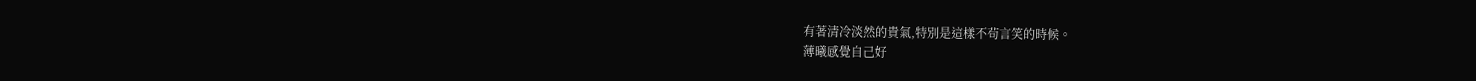有著清冷淡然的貴氣,特別是這樣不茍言笑的時候。
薄曦感覺自己好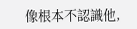像根本不認識他,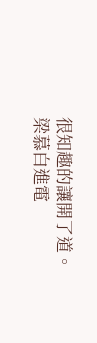很知趣的讓開了道。
梁慕白進電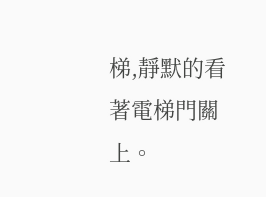梯,靜默的看著電梯門關上。